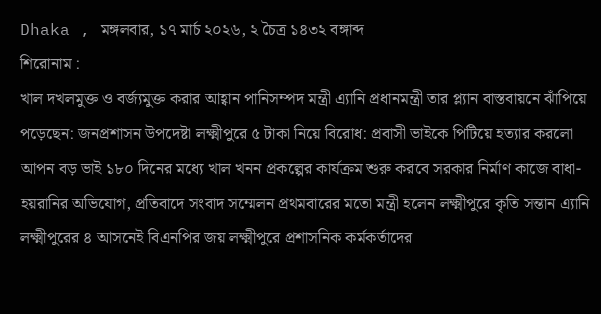Dhaka , মঙ্গলবার, ১৭ মার্চ ২০২৬, ২ চৈত্র ১৪৩২ বঙ্গাব্দ
শিরোনাম :
খাল দখলমুক্ত ও বর্জ্যমুক্ত করার আহ্বান পানিসম্পদ মন্ত্রী এ্যানি প্রধানমন্ত্রী তার প্ল্যান বাস্তবায়নে ঝাঁপিয়ে পড়েছেন: জনপ্রশাসন উপদেষ্টা লক্ষ্মীপুরে ৫ টাকা নিয়ে বিরোধ: প্রবাসী ভাইকে পিটিয়ে হত্যার করলো আপন বড় ভাই ১৮০ দিনের মধ্যে খাল খনন প্রকল্পের কার্যক্রম শুরু করবে সরকার নির্মাণ কাজে বাধা-হয়রানির অভিযোগ, প্রতিবাদে সংবাদ সম্মেলন প্রথমবারের মতো মন্ত্রী হলেন লক্ষ্মীপুরে কৃতি সন্তান এ্যানি লক্ষ্মীপুরের ৪ আসনেই বিএনপির জয় লক্ষ্মীপুরে প্রশাসনিক কর্মকর্তাদের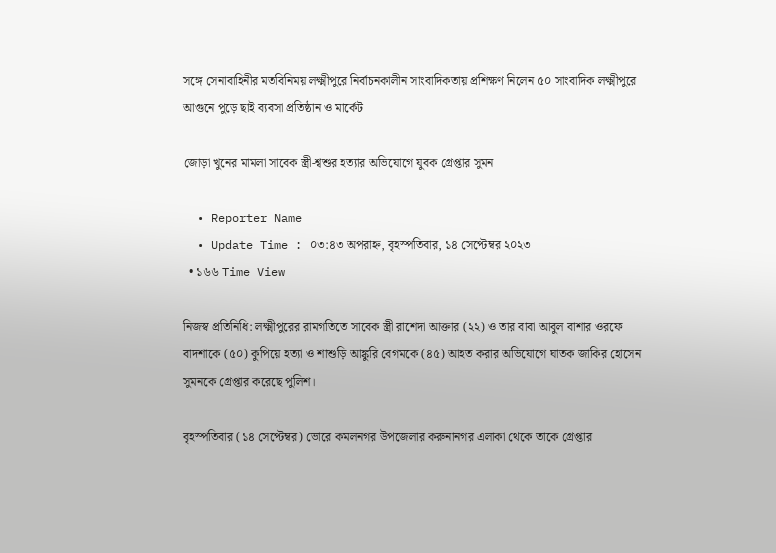সঙ্গে সেনাবাহিনীর মতবিনিময় লক্ষ্মীপুরে নির্বাচনকালীন সাংবাদিকতায় প্রশিক্ষণ নিলেন ৫০ সাংবাদিক লক্ষ্মীপুরে আগুনে পুড়ে ছাই ব্যবসা প্রতিষ্ঠান ও মার্কেট

জোড়া খুনের মামলা সাবেক স্ত্রী-শ্বশুর হত্যার অভিযোগে যুবক গ্রেপ্তার সুমন

  • Reporter Name
  • Update Time : ০৩:৪৩ অপরাহ্ন, বৃহস্পতিবার, ১৪ সেপ্টেম্বর ২০২৩
  • ১৬৬ Time View

নিজস্ব প্রতিনিধি: লক্ষ্মীপুরের রামগতিতে সাবেক স্ত্রী রাশেদা আক্তার (২২) ও তার বাবা আবুল বাশার ওরফে বাদশাকে (৫০) কুপিয়ে হত্যা ও শাশুড়ি আঙ্কুরি বেগমকে (৪৫) আহত করার অভিযোগে ঘাতক জাকির হোসেন সুমনকে গ্রেপ্তার করেছে পুলিশ।

বৃহস্পতিবার (১৪ সেপ্টেম্বর) ভোরে কমলনগর উপজেলার করুনানগর এলাকা থেকে তাকে গ্রেপ্তার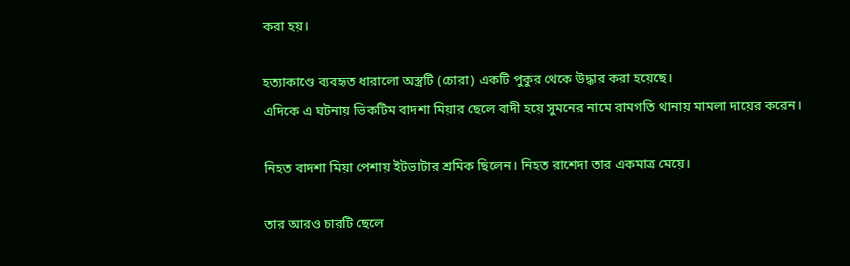করা হয়।

হত্যাকাণ্ডে ব্যবহৃত ধারালো অস্ত্রটি (চোরা) একটি পুকুর থেকে উদ্ধার করা হয়েছে।
এদিকে এ ঘটনায় ভিকটিম বাদশা মিয়ার ছেলে বাদী হয়ে সুমনের নামে রামগতি থানায় মামলা দায়ের করেন।

নিহত বাদশা মিয়া পেশায় ইটভাটার শ্রমিক ছিলেন। নিহত রাশেদা তার একমাত্র মেয়ে।

তার আরও চারটি ছেলে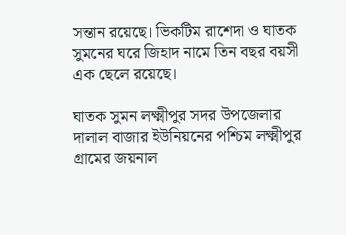সন্তান রয়েছে। ভিকটিম রাশেদা ও ঘাতক সুমনের ঘরে জিহাদ নামে তিন বছর বয়সী এক ছেলে রয়েছে।

ঘাতক সুমন লক্ষ্মীপুর সদর উপজেলার দালাল বাজার ইউনিয়নের পশ্চিম লক্ষ্মীপুর গ্রামের জয়নাল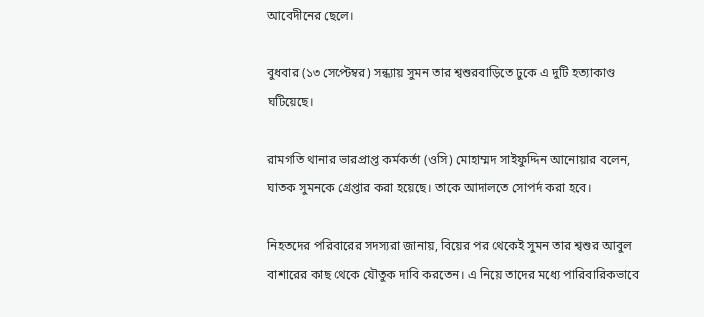আবেদীনের ছেলে।

বুধবার (১৩ সেপ্টেম্বর) সন্ধ্যায় সুমন তার শ্বশুরবাড়িতে ঢুকে এ দুটি হত্যাকাণ্ড ঘটিয়েছে।

রামগতি থানার ভারপ্রাপ্ত কর্মকর্তা (ওসি) মোহাম্মদ সাইফুদ্দিন আনোয়ার বলেন, ঘাতক সুমনকে গ্রেপ্তার করা হয়েছে। তাকে আদালতে সোপর্দ করা হবে।

নিহতদের পরিবারের সদস্যরা জানায়, বিয়ের পর থেকেই সুমন তার শ্বশুর আবুল বাশারের কাছ থেকে যৌতুক দাবি করতেন। এ নিয়ে তাদের মধ্যে পারিবারিকভাবে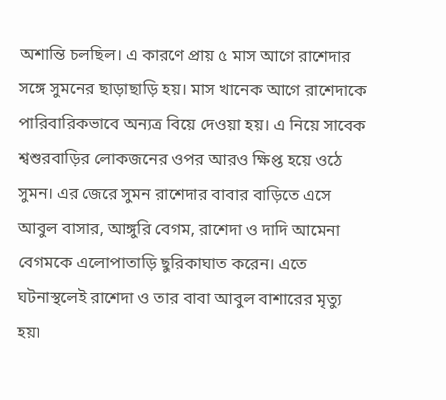অশান্তি চলছিল। এ কারণে প্রায় ৫ মাস আগে রাশেদার সঙ্গে সুমনের ছাড়াছাড়ি হয়। মাস খানেক আগে রাশেদাকে পারিবারিকভাবে অন্যত্র বিয়ে দেওয়া হয়। এ নিয়ে সাবেক শ্বশুরবাড়ির লোকজনের ওপর আরও ক্ষিপ্ত হয়ে ওঠে সুমন। এর জেরে সুমন রাশেদার বাবার বাড়িতে এসে আবুল বাসার, আঙ্গুরি বেগম, রাশেদা ও দাদি আমেনা বেগমকে এলোপাতাড়ি ছুরিকাঘাত করেন। এতে ঘটনাস্থলেই রাশেদা ও তার বাবা আবুল বাশারের মৃত্যু হয়৷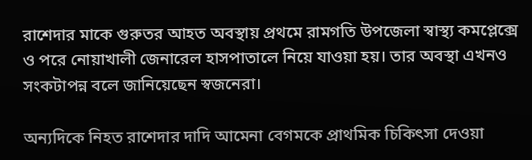রাশেদার মাকে গুরুতর আহত অবস্থায় প্রথমে রামগতি উপজেলা স্বাস্থ্য কমপ্লেক্সে ও পরে নোয়াখালী জেনারেল হাসপাতালে নিয়ে যাওয়া হয়। তার অবস্থা এখনও সংকটাপন্ন বলে জানিয়েছেন স্বজনেরা।

অন্যদিকে নিহত রাশেদার দাদি আমেনা বেগমকে প্রাথমিক চিকিৎসা দেওয়া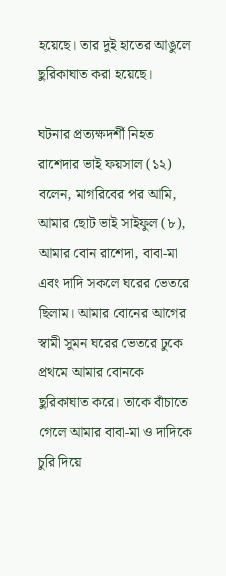হয়েছে। তার দুই হাতের আঙুলে ছুরিকাঘাত করা হয়েছে।

ঘটনার প্রত্যক্ষদর্শী নিহত রাশেদার ভাই ফয়সাল (১২) বলেন, মাগরিবের পর আমি, আমার ছোট ভাই সাইফুল (৮), আমার বোন রাশেদা, বাবা-মা এবং দাদি সকলে ঘরের ভেতরে ছিলাম। আমার বোনের আগের স্বামী সুমন ঘরের ভেতরে ঢুকে প্রথমে আমার বোনকে ছুরিকাঘাত করে। তাকে বাঁচাতে গেলে আমার বাবা-মা ও দাদিকে চুরি দিয়ে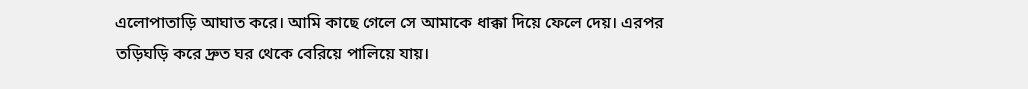এলোপাতাড়ি আঘাত করে। আমি কাছে গেলে সে আমাকে ধাক্কা দিয়ে ফেলে দেয়। এরপর তড়িঘড়ি করে দ্রুত ঘর থেকে বেরিয়ে পালিয়ে যায়।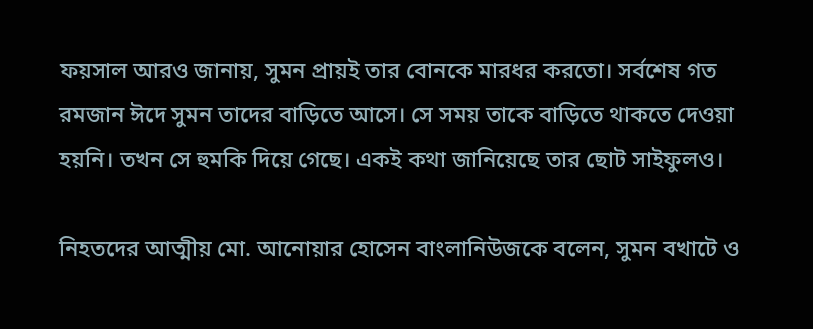ফয়সাল আরও জানায়, সুমন প্রায়ই তার বোনকে মারধর করতো। সর্বশেষ গত রমজান ঈদে সুমন তাদের বাড়িতে আসে। সে সময় তাকে বাড়িতে থাকতে দেওয়া হয়নি। তখন সে হুমকি দিয়ে গেছে। একই কথা জানিয়েছে তার ছোট সাইফুলও।

নিহতদের আত্মীয় মো. আনোয়ার হোসেন বাংলানিউজকে বলেন, সুমন বখাটে ও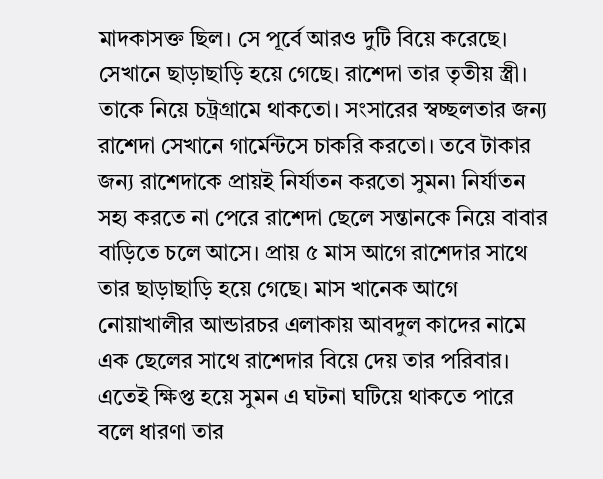মাদকাসক্ত ছিল। সে পূর্বে আরও দুটি বিয়ে করেছে। সেখানে ছাড়াছাড়ি হয়ে গেছে। রাশেদা তার তৃতীয় স্ত্রী। তাকে নিয়ে চট্রগ্রামে থাকতো। সংসারের স্বচ্ছলতার জন্য রাশেদা সেখানে গার্মেন্টসে চাকরি করতো। তবে টাকার জন্য রাশেদাকে প্রায়ই নির্যাতন করতো সুমন৷ নির্যাতন সহ্য করতে না পেরে রাশেদা ছেলে সন্তানকে নিয়ে বাবার বাড়িতে চলে আসে। প্রায় ৫ মাস আগে রাশেদার সাথে তার ছাড়াছাড়ি হয়ে গেছে। মাস খানেক আগে নোয়াখালীর আন্ডারচর এলাকায় আবদুল কাদের নামে এক ছেলের সাথে রাশেদার বিয়ে দেয় তার পরিবার। এতেই ক্ষিপ্ত হয়ে সুমন এ ঘটনা ঘটিয়ে থাকতে পারে বলে ধারণা তার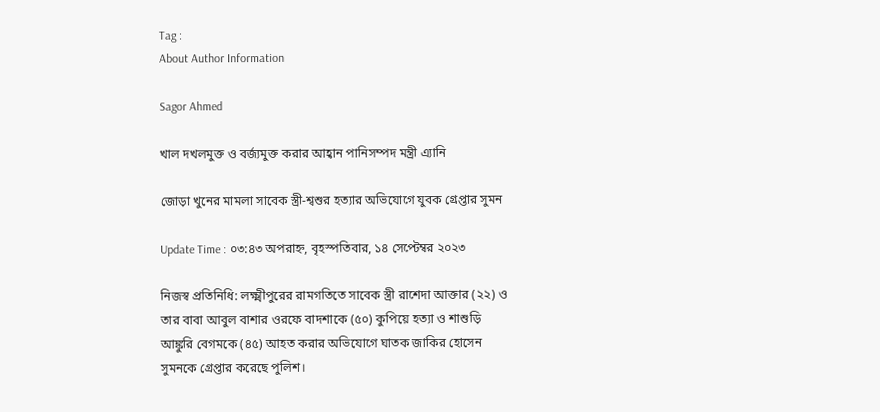Tag :
About Author Information

Sagor Ahmed

খাল দখলমুক্ত ও বর্জ্যমুক্ত করার আহ্বান পানিসম্পদ মন্ত্রী এ্যানি

জোড়া খুনের মামলা সাবেক স্ত্রী-শ্বশুর হত্যার অভিযোগে যুবক গ্রেপ্তার সুমন

Update Time : ০৩:৪৩ অপরাহ্ন, বৃহস্পতিবার, ১৪ সেপ্টেম্বর ২০২৩

নিজস্ব প্রতিনিধি: লক্ষ্মীপুরের রামগতিতে সাবেক স্ত্রী রাশেদা আক্তার (২২) ও তার বাবা আবুল বাশার ওরফে বাদশাকে (৫০) কুপিয়ে হত্যা ও শাশুড়ি আঙ্কুরি বেগমকে (৪৫) আহত করার অভিযোগে ঘাতক জাকির হোসেন সুমনকে গ্রেপ্তার করেছে পুলিশ।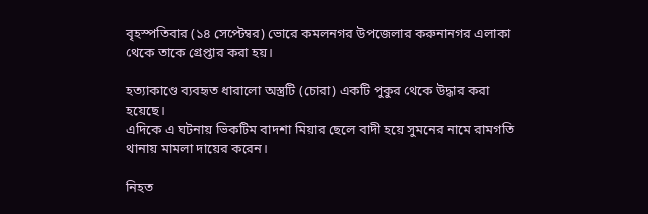বৃহস্পতিবার (১৪ সেপ্টেম্বর) ভোরে কমলনগর উপজেলার করুনানগর এলাকা থেকে তাকে গ্রেপ্তার করা হয়।

হত্যাকাণ্ডে ব্যবহৃত ধারালো অস্ত্রটি (চোরা) একটি পুকুর থেকে উদ্ধার করা হয়েছে।
এদিকে এ ঘটনায় ভিকটিম বাদশা মিয়ার ছেলে বাদী হয়ে সুমনের নামে রামগতি থানায় মামলা দায়ের করেন।

নিহত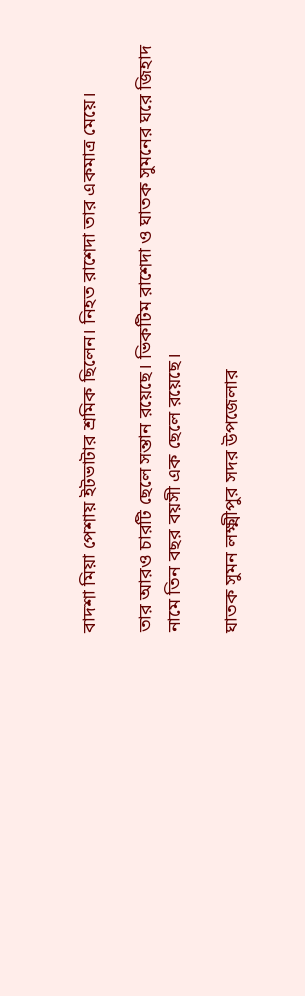বাদশা মিয়া পেশায় ইটভাটার শ্রমিক ছিলেন। নিহত রাশেদা তার একমাত্র মেয়ে।

তার আরও চারটি ছেলে সন্তান রয়েছে। ভিকটিম রাশেদা ও ঘাতক সুমনের ঘরে জিহাদ নামে তিন বছর বয়সী এক ছেলে রয়েছে।

ঘাতক সুমন লক্ষ্মীপুর সদর উপজেলার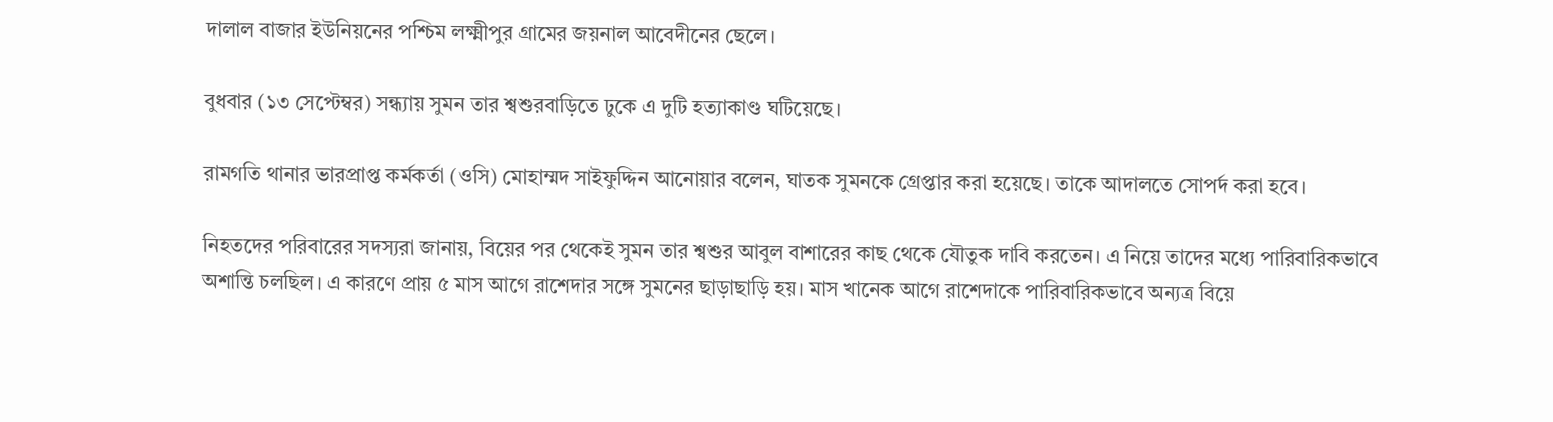দালাল বাজার ইউনিয়নের পশ্চিম লক্ষ্মীপুর গ্রামের জয়নাল আবেদীনের ছেলে।

বুধবার (১৩ সেপ্টেম্বর) সন্ধ্যায় সুমন তার শ্বশুরবাড়িতে ঢুকে এ দুটি হত্যাকাণ্ড ঘটিয়েছে।

রামগতি থানার ভারপ্রাপ্ত কর্মকর্তা (ওসি) মোহাম্মদ সাইফুদ্দিন আনোয়ার বলেন, ঘাতক সুমনকে গ্রেপ্তার করা হয়েছে। তাকে আদালতে সোপর্দ করা হবে।

নিহতদের পরিবারের সদস্যরা জানায়, বিয়ের পর থেকেই সুমন তার শ্বশুর আবুল বাশারের কাছ থেকে যৌতুক দাবি করতেন। এ নিয়ে তাদের মধ্যে পারিবারিকভাবে অশান্তি চলছিল। এ কারণে প্রায় ৫ মাস আগে রাশেদার সঙ্গে সুমনের ছাড়াছাড়ি হয়। মাস খানেক আগে রাশেদাকে পারিবারিকভাবে অন্যত্র বিয়ে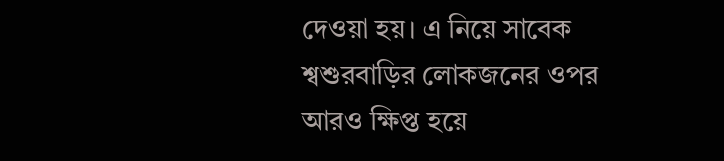দেওয়া হয়। এ নিয়ে সাবেক শ্বশুরবাড়ির লোকজনের ওপর আরও ক্ষিপ্ত হয়ে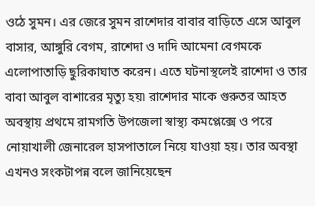ওঠে সুমন। এর জেরে সুমন রাশেদার বাবার বাড়িতে এসে আবুল বাসার, আঙ্গুরি বেগম, রাশেদা ও দাদি আমেনা বেগমকে এলোপাতাড়ি ছুরিকাঘাত করেন। এতে ঘটনাস্থলেই রাশেদা ও তার বাবা আবুল বাশারের মৃত্যু হয়৷ রাশেদার মাকে গুরুতর আহত অবস্থায় প্রথমে রামগতি উপজেলা স্বাস্থ্য কমপ্লেক্সে ও পরে নোয়াখালী জেনারেল হাসপাতালে নিয়ে যাওয়া হয়। তার অবস্থা এখনও সংকটাপন্ন বলে জানিয়েছেন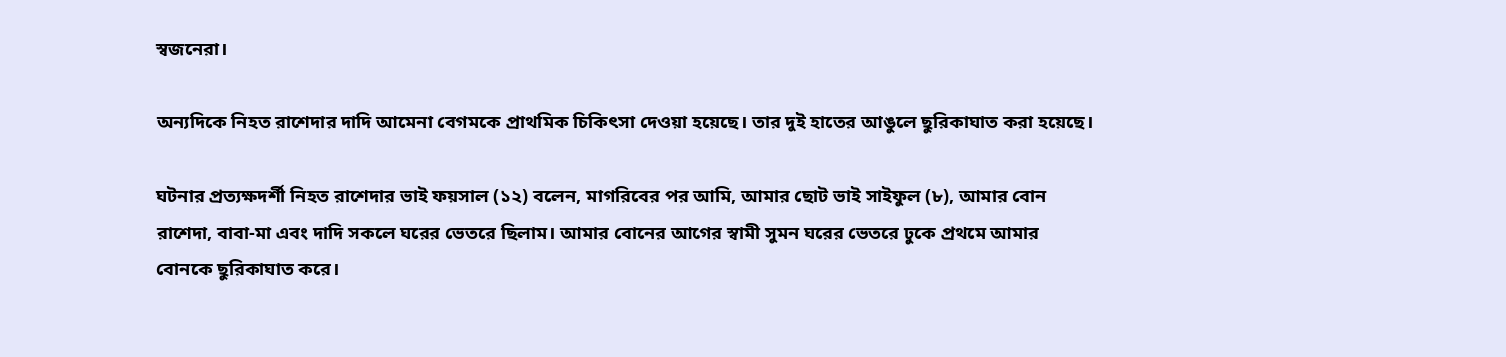স্বজনেরা।

অন্যদিকে নিহত রাশেদার দাদি আমেনা বেগমকে প্রাথমিক চিকিৎসা দেওয়া হয়েছে। তার দুই হাতের আঙুলে ছুরিকাঘাত করা হয়েছে।

ঘটনার প্রত্যক্ষদর্শী নিহত রাশেদার ভাই ফয়সাল (১২) বলেন, মাগরিবের পর আমি, আমার ছোট ভাই সাইফুল (৮), আমার বোন রাশেদা, বাবা-মা এবং দাদি সকলে ঘরের ভেতরে ছিলাম। আমার বোনের আগের স্বামী সুমন ঘরের ভেতরে ঢুকে প্রথমে আমার বোনকে ছুরিকাঘাত করে।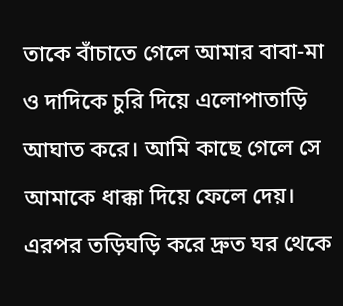তাকে বাঁচাতে গেলে আমার বাবা-মা ও দাদিকে চুরি দিয়ে এলোপাতাড়ি আঘাত করে। আমি কাছে গেলে সে আমাকে ধাক্কা দিয়ে ফেলে দেয়। এরপর তড়িঘড়ি করে দ্রুত ঘর থেকে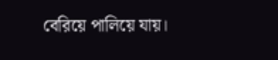বেরিয়ে পালিয়ে যায়।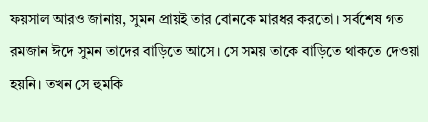ফয়সাল আরও জানায়, সুমন প্রায়ই তার বোনকে মারধর করতো। সর্বশেষ গত রমজান ঈদে সুমন তাদের বাড়িতে আসে। সে সময় তাকে বাড়িতে থাকতে দেওয়া হয়নি। তখন সে হুমকি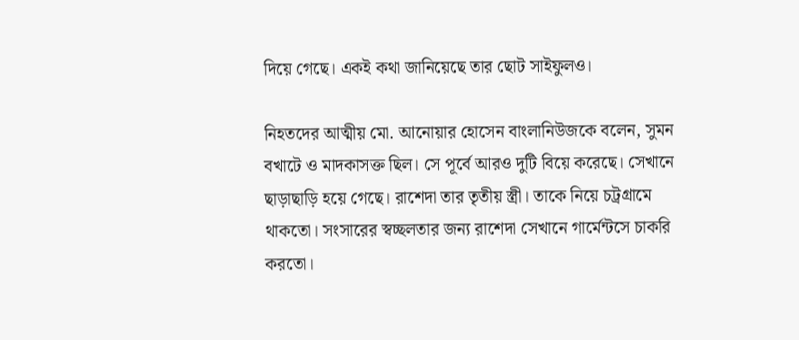দিয়ে গেছে। একই কথা জানিয়েছে তার ছোট সাইফুলও।

নিহতদের আত্মীয় মো. আনোয়ার হোসেন বাংলানিউজকে বলেন, সুমন বখাটে ও মাদকাসক্ত ছিল। সে পূর্বে আরও দুটি বিয়ে করেছে। সেখানে ছাড়াছাড়ি হয়ে গেছে। রাশেদা তার তৃতীয় স্ত্রী। তাকে নিয়ে চট্রগ্রামে থাকতো। সংসারের স্বচ্ছলতার জন্য রাশেদা সেখানে গার্মেন্টসে চাকরি করতো।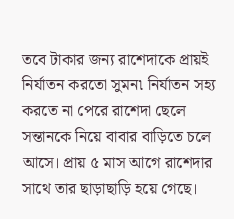তবে টাকার জন্য রাশেদাকে প্রায়ই নির্যাতন করতো সুমন৷ নির্যাতন সহ্য করতে না পেরে রাশেদা ছেলে সন্তানকে নিয়ে বাবার বাড়িতে চলে আসে। প্রায় ৫ মাস আগে রাশেদার সাথে তার ছাড়াছাড়ি হয়ে গেছে।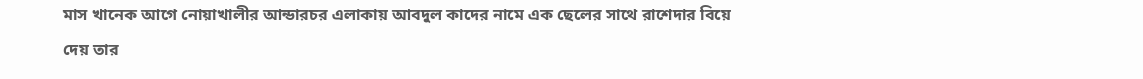মাস খানেক আগে নোয়াখালীর আন্ডারচর এলাকায় আবদুল কাদের নামে এক ছেলের সাথে রাশেদার বিয়ে দেয় তার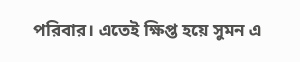পরিবার। এতেই ক্ষিপ্ত হয়ে সুমন এ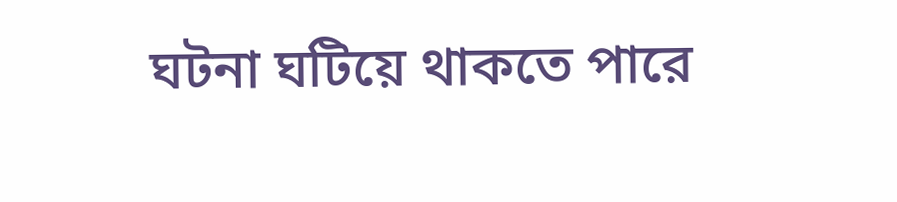ঘটনা ঘটিয়ে থাকতে পারে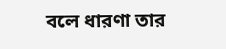বলে ধারণা তার